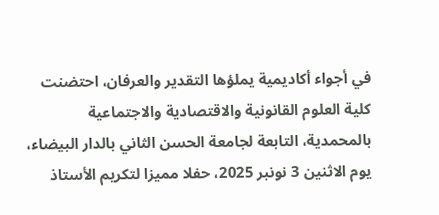في أجواء أكاديمية يملؤها التقدير والعرفان، احتضنت كلية العلوم القانونية والاقتصادية والاجتماعية بالمحمدية، التابعة لجامعة الحسن الثاني بالدار البيضاء، يوم الاثنين 3 نونبر 2025، حفلا مميزا لتكريم الأستاذ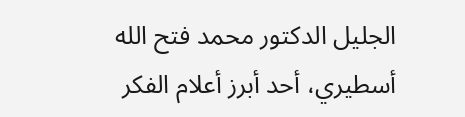الجليل الدكتور محمد فتح الله أسطيري، أحد أبرز أعلام الفكر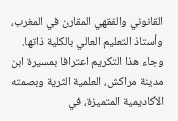القانوني والفقهي المقارن في المغرب، وأستاذ التعليم العالي بالكلية ذاتها.
وجاء هذا التكريم اعترافا بمسيرة ابن مدينة مراكش، العلمية الثرية وبصمته الأكاديمية المتميزة، في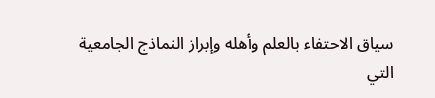سياق الاحتفاء بالعلم وأهله وإبراز النماذج الجامعية التي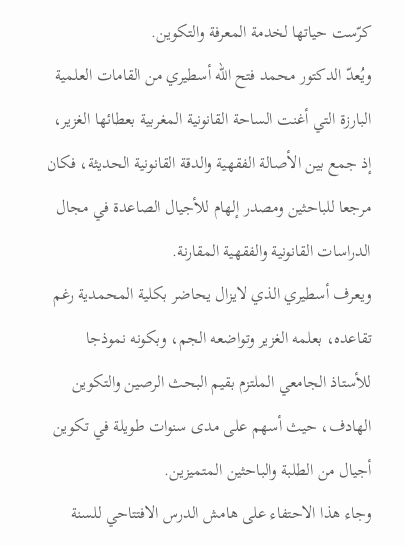كرّست حياتها لخدمة المعرفة والتكوين.
ويُعدّ الدكتور محمد فتح الله أسطيري من القامات العلمية البارزة التي أغنت الساحة القانونية المغربية بعطائها الغزير، إذ جمع بين الأصالة الفقهية والدقة القانونية الحديثة، فكان مرجعا للباحثين ومصدر إلهام للأجيال الصاعدة في مجال الدراسات القانونية والفقهية المقارنة.
ويعرف أسطيري الذي لايزال يحاضر بكلية المحمدية رغم تقاعده، بعلمه الغزير وتواضعه الجم، وبكونه نموذجا للأستاذ الجامعي الملتزم بقيم البحث الرصين والتكوين الهادف، حيث أسهم على مدى سنوات طويلة في تكوين أجيال من الطلبة والباحثين المتميزين.
وجاء هذا الاحتفاء على هامش الدرس الافتتاحي للسنة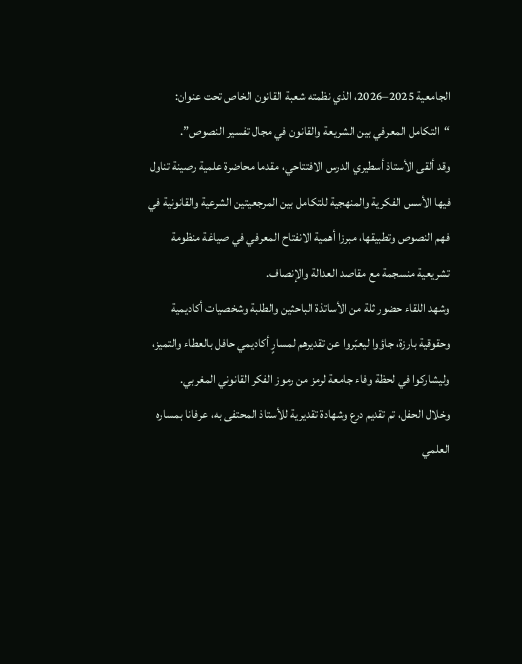الجامعية 2025–2026، الذي نظمته شعبة القانون الخاص تحت عنوان: “التكامل المعرفي بين الشريعة والقانون في مجال تفسير النصوص”.
وقد ألقى الأستاذ أسطيري الدرس الافتتاحي، مقدما محاضرة علمية رصينة تناول فيها الأسس الفكرية والمنهجية للتكامل بين المرجعيتين الشرعية والقانونية في فهم النصوص وتطبيقها، مبرزا أهمية الانفتاح المعرفي في صياغة منظومة تشريعية منسجمة مع مقاصد العدالة والإنصاف.
وشهد اللقاء حضور ثلة من الأساتذة الباحثين والطلبة وشخصيات أكاديمية وحقوقية بارزة، جاؤوا ليعبّروا عن تقديرهم لمسارٍ أكاديمي حافل بالعطاء والتميز، وليشاركوا في لحظة وفاء جامعة لرمز من رموز الفكر القانوني المغربي.
وخلال الحفل، تم تقديم درع وشهادة تقديرية للأستاذ المحتفى به، عرفانا بمساره العلمي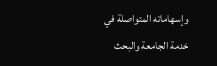وإسهاماته المتواصلة في خدمة الجامعة والبحث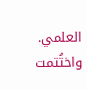العلمي.
واختُتمت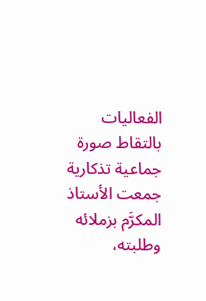الفعاليات بالتقاط صورة جماعية تذكارية جمعت الأستاذ المكرَّم بزملائه وطلبته،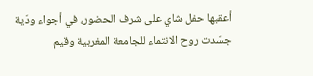أعقبها حفل شاي على شرف الحضور، في أجواء ودّية جسّدت روح الانتماء للجامعة المغربية وقيم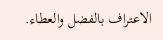الاعتراف بالفضل والعطاء.